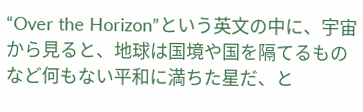“Over the Horizon”という英文の中に、宇宙から見ると、地球は国境や国を隔てるものなど何もない平和に満ちた星だ、と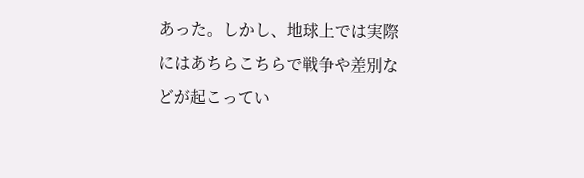あった。しかし、地球上では実際にはあちらこちらで戦争や差別などが起こってい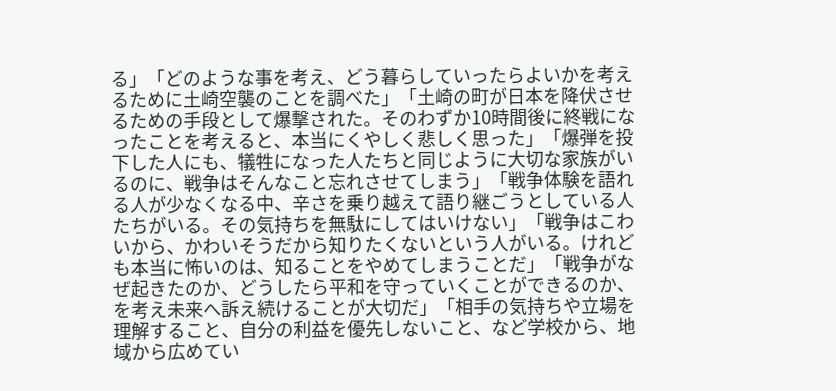る」「どのような事を考え、どう暮らしていったらよいかを考えるために土崎空襲のことを調べた」「土崎の町が日本を降伏させるための手段として爆撃された。そのわずか10時間後に終戦になったことを考えると、本当にくやしく悲しく思った」「爆弾を投下した人にも、犠牲になった人たちと同じように大切な家族がいるのに、戦争はそんなこと忘れさせてしまう」「戦争体験を語れる人が少なくなる中、辛さを乗り越えて語り継ごうとしている人たちがいる。その気持ちを無駄にしてはいけない」「戦争はこわいから、かわいそうだから知りたくないという人がいる。けれども本当に怖いのは、知ることをやめてしまうことだ」「戦争がなぜ起きたのか、どうしたら平和を守っていくことができるのか、を考え未来へ訴え続けることが大切だ」「相手の気持ちや立場を理解すること、自分の利益を優先しないこと、など学校から、地域から広めてい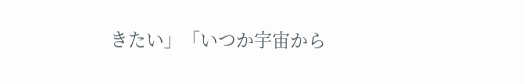きたい」「いつか宇宙から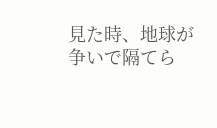見た時、地球が争いで隔てら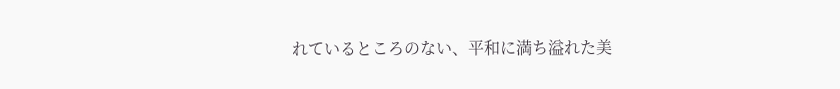れているところのない、平和に満ち溢れた美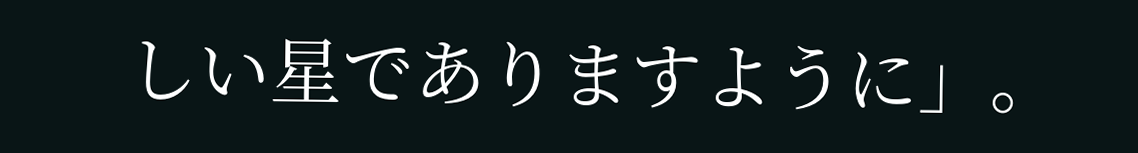しい星でありますように」。